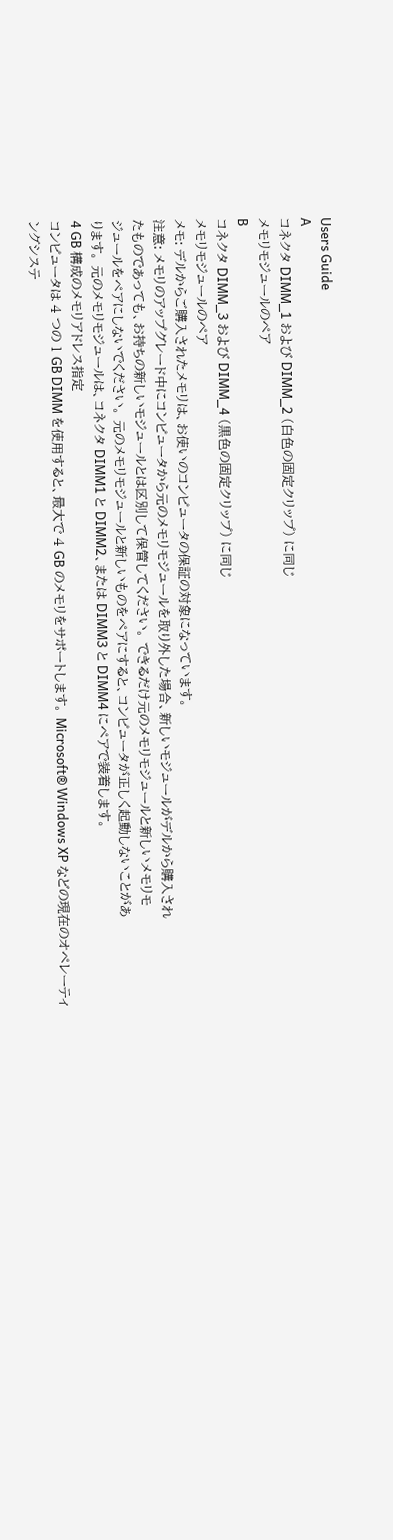Users Guide
A
コネクタ DIMM_1 および DIMM_2 (白色の固定クリップ) に同じ
メモリモジュールのペア
B
コネクタ DIMM_3 および DIMM_4 (黒色の固定クリップ) に同じ
メモリモジュールのペア
メモ: デルからご購入されたメモリは、お使いのコンピュータの保証の対象になっています。
注意: メモリのアップグレード中にコンピュータから元のメモリモジュールを取り外した場合、新しいモジュールがデルから購入され
たものであっても、お持ちの新しいモジュールとは区別して保管してください。 できるだけ元のメモリモジュールと新しいメモリモ
ジュールをペアにしないでください。 元のメモリモジュールと新しいものをペアにすると、コンピュータが正しく起動しないことがあ
ります。 元のメモリモジュールは、コネクタ DIMM1 と DIMM2、または DIMM3 と DIMM4 にペアで装着します。
4 GB 構成のメモリアドレス指定
コンピュータは 4 つの 1 GB DIMM を使用すると、最大で 4 GB のメモリをサポートします。 Microsoft® Windows XP などの現在のオペレーティ
ングシステ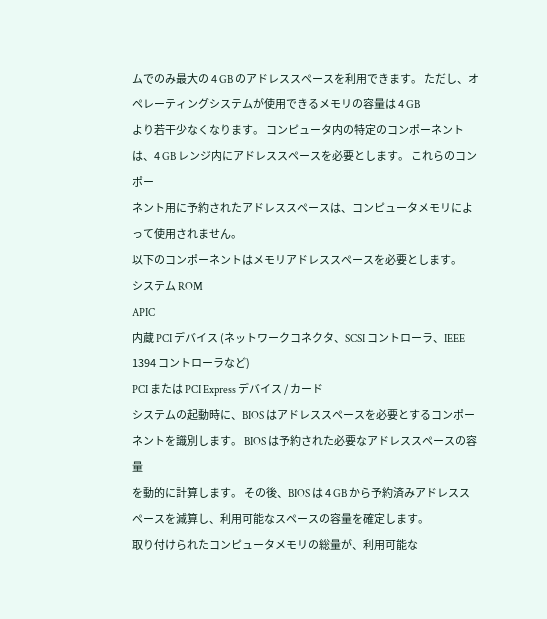ムでのみ最大の 4 GB のアドレススペースを利用できます。 ただし、オペレーティングシステムが使用できるメモリの容量は 4 GB
より若干少なくなります。 コンピュータ内の特定のコンポーネントは、4 GB レンジ内にアドレススペースを必要とします。 これらのコンポー
ネント用に予約されたアドレススペースは、コンピュータメモリによって使用されません。
以下のコンポーネントはメモリアドレススペースを必要とします。
システム ROM
APIC
内蔵 PCI デバイス (ネットワークコネクタ、SCSI コントローラ、IEEE 1394 コントローラなど)
PCI または PCI Express デバイス / カード
システムの起動時に、BIOS はアドレススペースを必要とするコンポーネントを識別します。 BIOS は予約された必要なアドレススペースの容量
を動的に計算します。 その後、BIOS は 4 GB から予約済みアドレススペースを減算し、利用可能なスペースの容量を確定します。
取り付けられたコンピュータメモリの総量が、利用可能な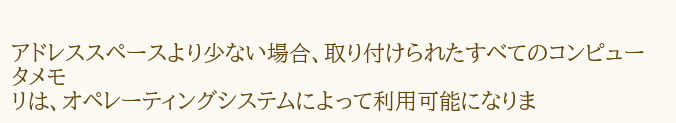アドレススペースより少ない場合、取り付けられたすべてのコンピュータメモ
リは、オペレーティングシステムによって利用可能になりま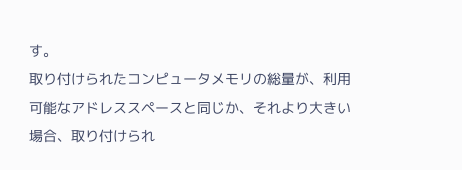す。
取り付けられたコンピュータメモリの総量が、利用可能なアドレススペースと同じか、それより大きい場合、取り付けられ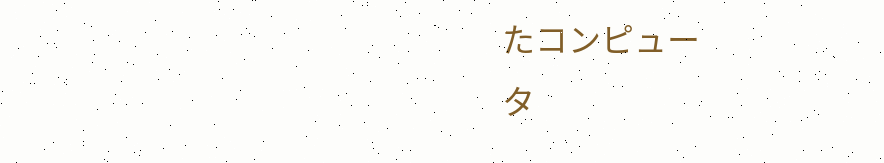たコンピュー
タ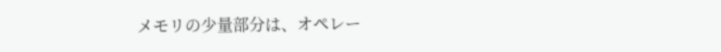メモリの少量部分は、オペレー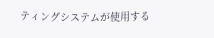ティングシステムが使用する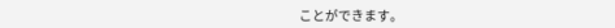ことができます。